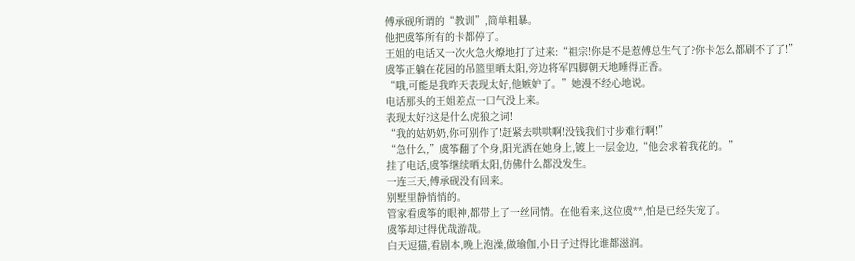傅承砚所谓的“教训”,简单粗暴。
他把虞筝所有的卡都停了。
王姐的电话又一次火急火燎地打了过来:“祖宗!你是不是惹傅总生气了?你卡怎么都刷不了了!”
虞筝正躺在花园的吊篮里晒太阳,旁边将军四脚朝天地睡得正香。
“哦,可能是我昨天表现太好,他嫉妒了。”她漫不经心地说。
电话那头的王姐差点一口气没上来。
表现太好?这是什么虎狼之词!
“我的姑奶奶,你可别作了!赶紧去哄哄啊!没钱我们寸步难行啊!”
“急什么,”虞筝翻了个身,阳光洒在她身上,镀上一层金边,“他会求着我花的。”
挂了电话,虞筝继续晒太阳,仿佛什么都没发生。
一连三天,傅承砚没有回来。
别墅里静悄悄的。
管家看虞筝的眼神,都带上了一丝同情。在他看来,这位虞**,怕是已经失宠了。
虞筝却过得优哉游哉。
白天逗猫,看剧本,晚上泡澡,做瑜伽,小日子过得比谁都滋润。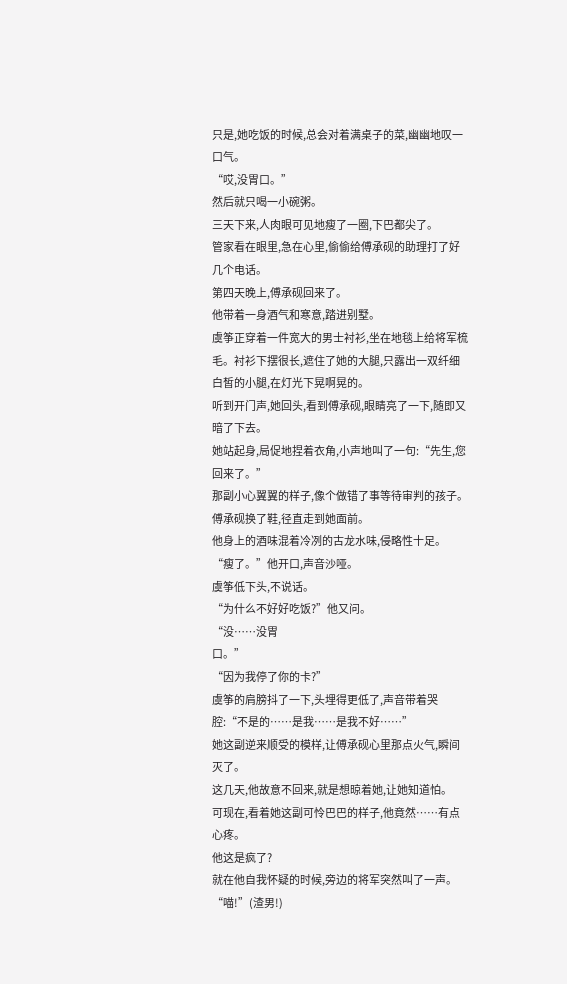只是,她吃饭的时候,总会对着满桌子的菜,幽幽地叹一口气。
“哎,没胃口。”
然后就只喝一小碗粥。
三天下来,人肉眼可见地瘦了一圈,下巴都尖了。
管家看在眼里,急在心里,偷偷给傅承砚的助理打了好几个电话。
第四天晚上,傅承砚回来了。
他带着一身酒气和寒意,踏进别墅。
虞筝正穿着一件宽大的男士衬衫,坐在地毯上给将军梳毛。衬衫下摆很长,遮住了她的大腿,只露出一双纤细白皙的小腿,在灯光下晃啊晃的。
听到开门声,她回头,看到傅承砚,眼睛亮了一下,随即又暗了下去。
她站起身,局促地捏着衣角,小声地叫了一句:“先生,您回来了。”
那副小心翼翼的样子,像个做错了事等待审判的孩子。
傅承砚换了鞋,径直走到她面前。
他身上的酒味混着冷冽的古龙水味,侵略性十足。
“瘦了。”他开口,声音沙哑。
虞筝低下头,不说话。
“为什么不好好吃饭?”他又问。
“没……没胃
口。”
“因为我停了你的卡?”
虞筝的肩膀抖了一下,头埋得更低了,声音带着哭腔:“不是的……是我……是我不好……”
她这副逆来顺受的模样,让傅承砚心里那点火气,瞬间灭了。
这几天,他故意不回来,就是想晾着她,让她知道怕。
可现在,看着她这副可怜巴巴的样子,他竟然……有点心疼。
他这是疯了?
就在他自我怀疑的时候,旁边的将军突然叫了一声。
“喵!”(渣男!)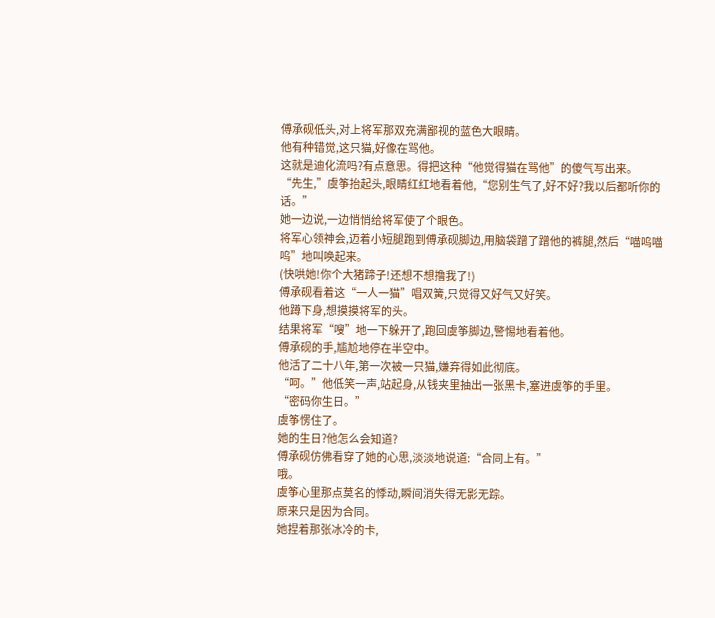傅承砚低头,对上将军那双充满鄙视的蓝色大眼睛。
他有种错觉,这只猫,好像在骂他。
这就是迪化流吗?有点意思。得把这种“他觉得猫在骂他”的傻气写出来。
“先生,”虞筝抬起头,眼睛红红地看着他,“您别生气了,好不好?我以后都听你的话。”
她一边说,一边悄悄给将军使了个眼色。
将军心领神会,迈着小短腿跑到傅承砚脚边,用脑袋蹭了蹭他的裤腿,然后“喵呜喵呜”地叫唤起来。
(快哄她!你个大猪蹄子!还想不想撸我了!)
傅承砚看着这“一人一猫”唱双簧,只觉得又好气又好笑。
他蹲下身,想摸摸将军的头。
结果将军“嗖”地一下躲开了,跑回虞筝脚边,警惕地看着他。
傅承砚的手,尴尬地停在半空中。
他活了二十八年,第一次被一只猫,嫌弃得如此彻底。
“呵。”他低笑一声,站起身,从钱夹里抽出一张黑卡,塞进虞筝的手里。
“密码你生日。”
虞筝愣住了。
她的生日?他怎么会知道?
傅承砚仿佛看穿了她的心思,淡淡地说道:“合同上有。”
哦。
虞筝心里那点莫名的悸动,瞬间消失得无影无踪。
原来只是因为合同。
她捏着那张冰冷的卡,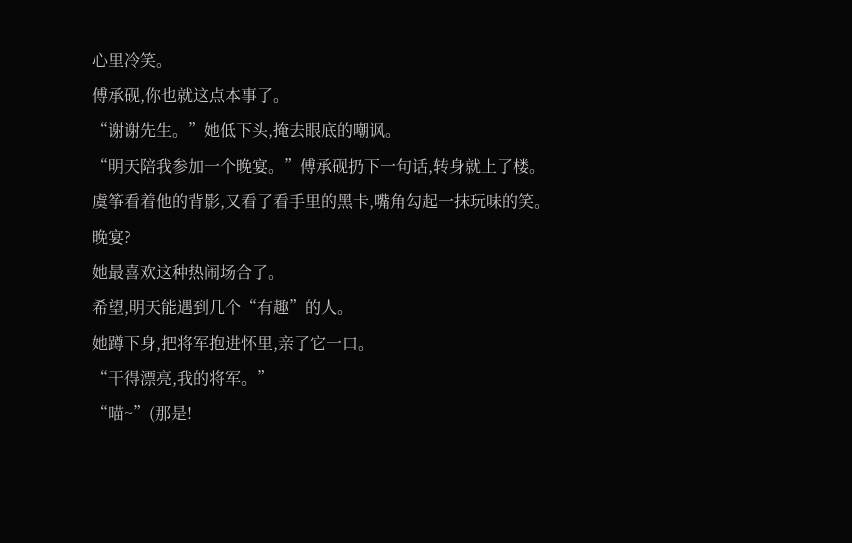心里冷笑。
傅承砚,你也就这点本事了。
“谢谢先生。”她低下头,掩去眼底的嘲讽。
“明天陪我参加一个晚宴。”傅承砚扔下一句话,转身就上了楼。
虞筝看着他的背影,又看了看手里的黑卡,嘴角勾起一抹玩味的笑。
晚宴?
她最喜欢这种热闹场合了。
希望,明天能遇到几个“有趣”的人。
她蹲下身,把将军抱进怀里,亲了它一口。
“干得漂亮,我的将军。”
“喵~”(那是!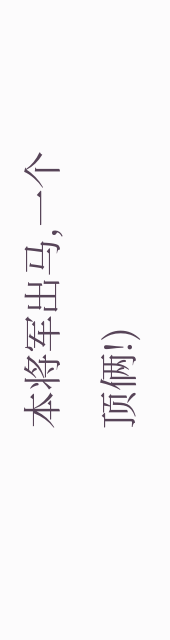本将军出马,一个顶俩!)